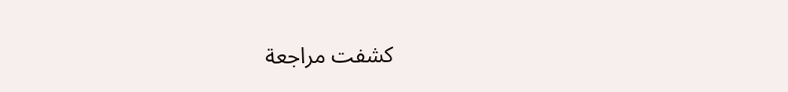كشفت مراجعة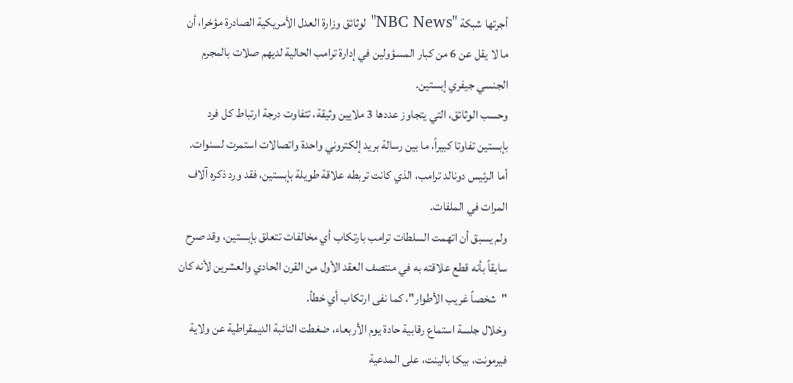أجرتها شبكة "NBC News" لوثائق وزارة العدل الأمريكية الصادرة مؤخرا، أن ما لا يقل عن 6 من كبار المسؤولين في إدارة ترامب الحالية لديهم صلات بالمجرم الجنسي جيفري إبستين.
وحسب الوثائق، التي يتجاوز عددها 3 ملايين وثيقة، تتفاوت درجة ارتباط كل فرد بإبستين تفاوتا كبيراً، ما بين رسالة بريد إلكتروني واحدة واتصالات استمرت لسنوات. أما الرئيس دونالد ترامب، الذي كانت تربطه علاقة طويلة بإبستين، فقد ورد ذكره آلاف المرات في الملفات.
ولم يسبق أن اتهمت السلطات ترامب بارتكاب أي مخالفات تتعلق بإبستين، وقد صرح سابقاً بأنه قطع علاقته به في منتصف العقد الأول من القرن الحادي والعشرين لأنه كان "شخصاً غريب الأطوار"، كما نفى ارتكاب أي خطأ.
وخلال جلسة استماع رقابية حادة يوم الأربعاء، ضغطت النائبة الديمقراطية عن ولاية فيرمونت، بيكا بالينت، على المدعية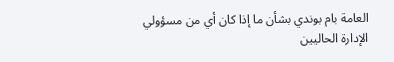العامة بام بوندي بشأن ما إذا كان أي من مسؤولي الإدارة الحاليين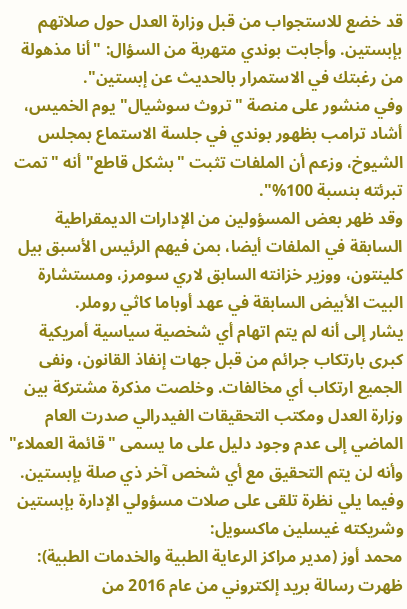قد خضع للاستجواب من قبل وزارة العدل حول صلاتهم بإبستين. وأجابت بوندي متهربة من السؤال: "أنا مذهولة من رغبتك في الاستمرار بالحديث عن إبستين".
وفي منشور على منصة "تروث سوشيال" يوم الخميس، أشاد ترامب بظهور بوندي في جلسة الاستماع بمجلس الشيوخ، وزعم أن الملفات تثبت "بشكل قاطع" أنه "تمت تبرئته بنسبة 100%".
وقد ظهر بعض المسؤولين من الإدارات الديمقراطية السابقة في الملفات أيضا، بمن فيهم الرئيس الأسبق بيل كلينتون، ووزير خزانته السابق لاري سومرز، ومستشارة البيت الأبيض السابقة في عهد أوباما كاثي روملر.
يشار إلى أنه لم يتم اتهام أي شخصية سياسية أمريكية كبرى بارتكاب جرائم من قبل جهات إنفاذ القانون، ونفى الجميع ارتكاب أي مخالفات. وخلصت مذكرة مشتركة بين وزارة العدل ومكتب التحقيقات الفيدرالي صدرت العام الماضي إلى عدم وجود دليل على ما يسمى "قائمة العملاء" وأنه لن يتم التحقيق مع أي شخص آخر ذي صلة بإبستين.
وفيما يلي نظرة تلقى على صلات مسؤولي الإدارة بإبستين وشريكته غيسلين ماكسويل:
محمد أوز (مدير مراكز الرعاية الطبية والخدمات الطبية): ظهرت رسالة بريد إلكتروني من عام 2016 من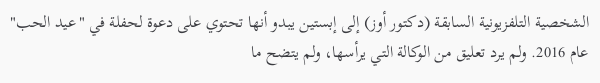الشخصية التلفزيونية السابقة (دكتور أوز) إلى إبستين يبدو أنها تحتوي على دعوة لحفلة في "عيد الحب" عام 2016. ولم يرد تعليق من الوكالة التي يرأسها، ولم يتضح ما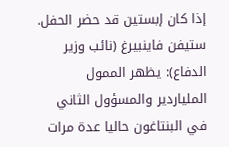إذا كان إبستين قد حضر الحفل.
ستيفن فاينبيرغ (نائب وزير الدفاع): يظهر الممول الملياردير والمسؤول الثاني في البنتاغون حاليا عدة مرات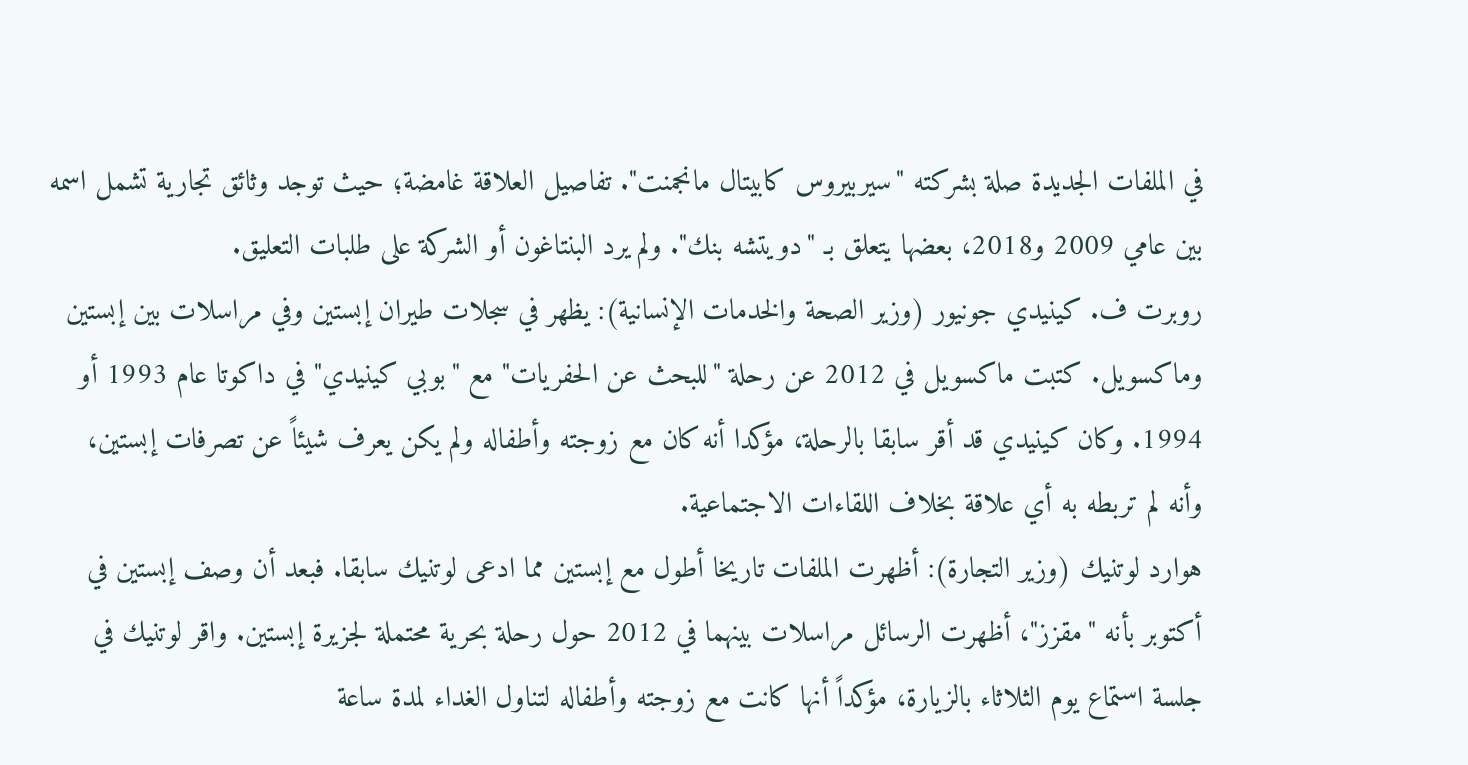في الملفات الجديدة صلة بشركته "سيربيروس كابيتال مانجمنت". تفاصيل العلاقة غامضة؛ حيث توجد وثائق تجارية تشمل اسمه بين عامي 2009 و2018، بعضها يتعلق بـ "دويتشه بنك". ولم يرد البنتاغون أو الشركة على طلبات التعليق.
روبرت ف. كينيدي جونيور (وزير الصحة والخدمات الإنسانية): يظهر في سجلات طيران إبستين وفي مراسلات بين إبستين وماكسويل. كتبت ماكسويل في 2012 عن رحلة "للبحث عن الحفريات" مع "بوبي كينيدي" في داكوتا عام 1993 أو 1994. وكان كينيدي قد أقر سابقا بالرحلة، مؤكدا أنه كان مع زوجته وأطفاله ولم يكن يعرف شيئاً عن تصرفات إبستين، وأنه لم تربطه به أي علاقة بخلاف اللقاءات الاجتماعية.
هوارد لوتنيك (وزير التجارة): أظهرت الملفات تاريخا أطول مع إبستين مما ادعى لوتنيك سابقا. فبعد أن وصف إبستين في أكتوبر بأنه "مقزز"، أظهرت الرسائل مراسلات بينهما في 2012 حول رحلة بحرية محتملة لجزيرة إبستين. واقر لوتنيك في جلسة استماع يوم الثلاثاء بالزيارة، مؤكداً أنها كانت مع زوجته وأطفاله لتناول الغداء لمدة ساعة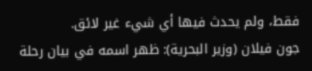فقط، ولم يحدث فيها أي شيء غير لائق.
جون فيلان (وزير البحرية): ظهر اسمه في بيان رحلة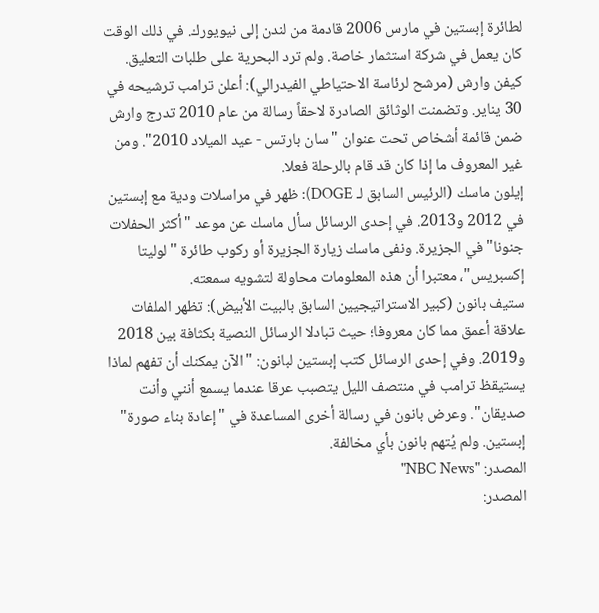لطائرة إبستين في مارس 2006 قادمة من لندن إلى نيويورك. في ذلك الوقت كان يعمل في شركة استثمار خاصة. ولم ترد البحرية على طلبات التعليق.
كيفن وارش (مرشح لرئاسة الاحتياطي الفيدرالي): أعلن ترامب ترشيحه في 30 يناير. وتضمنت الوثائق الصادرة لاحقاً رسالة من عام 2010 تدرج وارش ضمن قائمة أشخاص تحت عنوان "سان بارتس - عيد الميلاد 2010". ومن غير المعروف ما إذا كان قد قام بالرحلة فعلا.
إيلون ماسك (الرئيس السابق لـ DOGE): ظهر في مراسلات ودية مع إبستين في 2012 و2013. في إحدى الرسائل سأل ماسك عن موعد "أكثر الحفلات جنونا" في الجزيرة. ونفى ماسك زيارة الجزيرة أو ركوب طائرة "لوليتا إكسبريس"، معتبرا أن هذه المعلومات محاولة لتشويه سمعته.
ستيف بانون (كبير الاستراتيجيين السابق بالبيت الأبيض): تظهر الملفات علاقة أعمق مما كان معروفا؛ حيث تبادلا الرسائل النصية بكثافة بين 2018 و2019. وفي إحدى الرسائل كتب إبستين لبانون: "الآن يمكنك أن تفهم لماذا يستيقظ ترامب في منتصف الليل يتصبب عرقا عندما يسمع أنني وأنت صديقان". وعرض بانون في رسالة أخرى المساعدة في "إعادة بناء صورة" إبستين. ولم يُتهم بانون بأي مخالفة.
المصدر: "NBC News"
المصدر: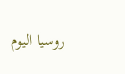روسيا اليوم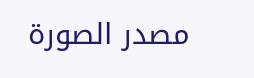مصدر الصورة